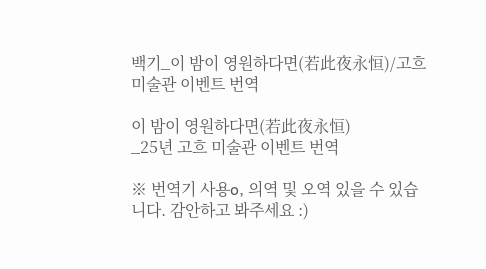백기_이 밤이 영원하다면(若此夜永恒)/고흐 미술관 이벤트 번역

이 밤이 영원하다면(若此夜永恒)
_25년 고흐 미술관 이벤트 번역

※ 번역기 사용o, 의역 및 오역 있을 수 있습니다. 감안하고 봐주세요 :)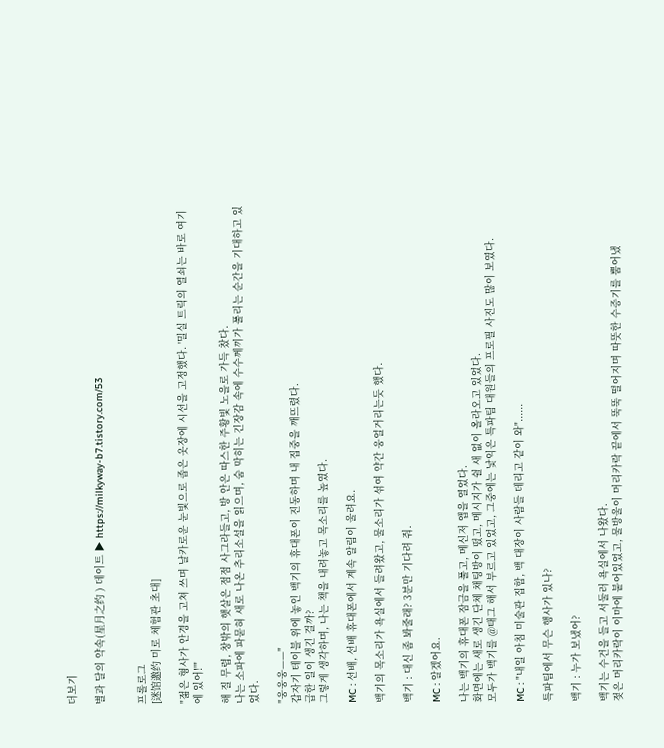더보기

별과 달의 약속(星月之约 ) 데이트 ▶ https://milkyway-b7.tistory.com/53


프롤로그
[迷馆邀约 미로 체험관 초대]

"젊은 형사가 안경을 고쳐 쓰며 날카로운 눈빛으로 좁은 옷장에 시선을 고정했다. '밀실 트릭의 열쇠는 바로 여기에 있어!'"

해 질 무렵, 창밖의 햇살은 점점 사그라들고, 방 안은 따스한 주황빛 노을로 가득 찼다.
나는 소파에 파묻혀 새로 나온 추리소설을 읽으며, 숨 막히는 긴장감 속에 수수께끼가 풀리는 순간을 기대하고 있었다.

"웅웅웅——"
갑자기 테이블 위에 놓인 백기의 휴대폰이 진동하며 내 집중을 깨뜨렸다.
급한 일이 생긴 걸까?
그렇게 생각하며, 나는 책을 내려놓고 목소리를 높였다.

MC : 선배, 선배 휴대폰에서 계속 알림이 울려요.

백기의 목소리가 욕실에서 들려왔고, 물소리가 섞여 약간 웅얼거리는듯 했다.

백기 : 대신 좀 봐줄래? 3분만 기다려 줘.

MC : 알겠어요.

나는 백기의 휴대폰 잠금을 풀고, 메신저 앱을 열었다.
화면에는 새로 생긴 단체 채팅방이 떴고, 메시지가 쉴 새 없이 올라오고 있었다.
모두가 백기를 @태그 해서 부르고 있었고, 그중에는 낯익은 특파팀 대원들의 프로필 사진도 많이 보였다.

MC : "내일 아침 미술관 집합, 백 대장이 사람들 데리고 같이 와"......

특파팀에서 무슨 행사가 있나?

백기 : 누가 보냈어?

백기는 수건을 들고 서둘러 욕실에서 나왔다.
젖은 머리카락이 이마에 붙어있었고, 물방울이 머리카락 끝에서 뚝뚝 떨어지며 따뜻한 수증기를 뿜어냈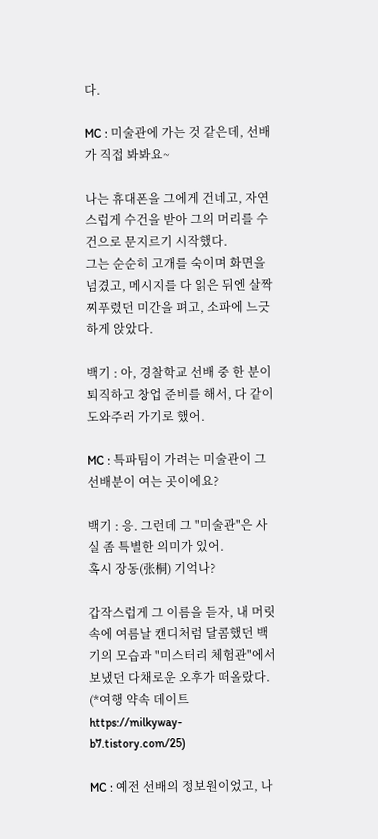다.

MC : 미술관에 가는 것 같은데, 선배가 직접 봐봐요~

나는 휴대폰을 그에게 건네고, 자연스럽게 수건을 받아 그의 머리를 수건으로 문지르기 시작했다.
그는 순순히 고개를 숙이며 화면을 넘겼고, 메시지를 다 읽은 뒤엔 살짝 찌푸렸던 미간을 펴고, 소파에 느긋하게 앉았다.

백기 : 아, 경찰학교 선배 중 한 분이 퇴직하고 창업 준비를 해서, 다 같이 도와주러 가기로 했어.

MC : 특파팀이 가려는 미술관이 그 선배분이 여는 곳이에요?

백기 : 응. 그런데 그 "미술관"은 사실 좀 특별한 의미가 있어.
혹시 장동(张桐) 기억나?

갑작스럽게 그 이름을 듣자, 내 머릿속에 여름날 캔디처럼 달콤했던 백기의 모습과 "미스터리 체험관"에서 보냈던 다채로운 오후가 떠올랐다. (*여행 약속 데이트 https://milkyway-b7.tistory.com/25)

MC : 예전 선배의 정보원이었고, 나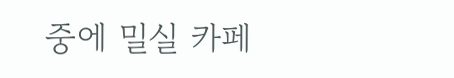중에 밀실 카페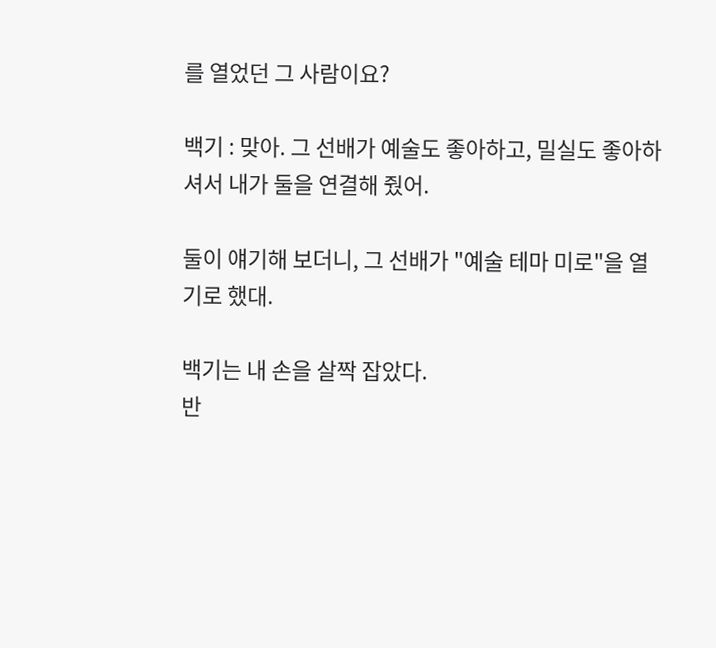를 열었던 그 사람이요?

백기 : 맞아. 그 선배가 예술도 좋아하고, 밀실도 좋아하셔서 내가 둘을 연결해 줬어.

둘이 얘기해 보더니, 그 선배가 "예술 테마 미로"을 열기로 했대.

백기는 내 손을 살짝 잡았다.
반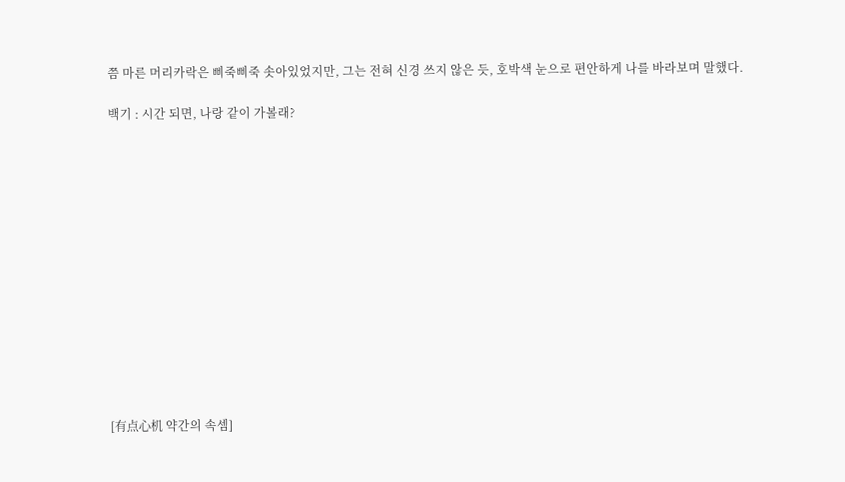쯤 마른 머리카락은 삐죽삐죽 솟아있었지만, 그는 전혀 신경 쓰지 않은 듯, 호박색 눈으로 편안하게 나를 바라보며 말했다.

백기 : 시간 되면, 나랑 같이 가볼래?














[有点心机 약간의 속셈]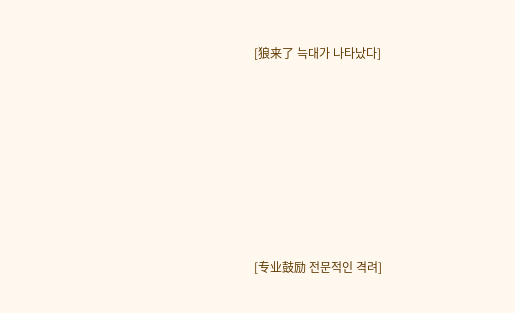[狼来了 늑대가 나타났다]







[专业鼓励 전문적인 격려]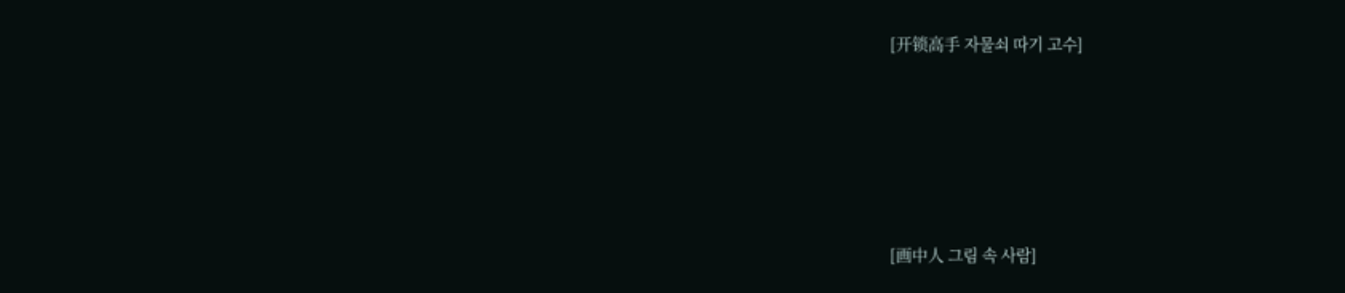[开锁高手 자물쇠 따기 고수]







[画中人 그림 속 사람]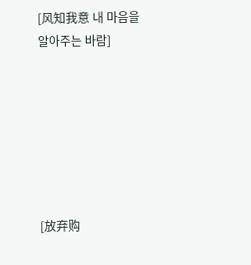[风知我意 내 마음을 알아주는 바람]







[放弃购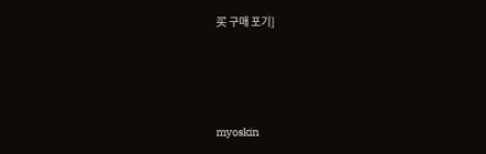买 구매 포기]





myoskin